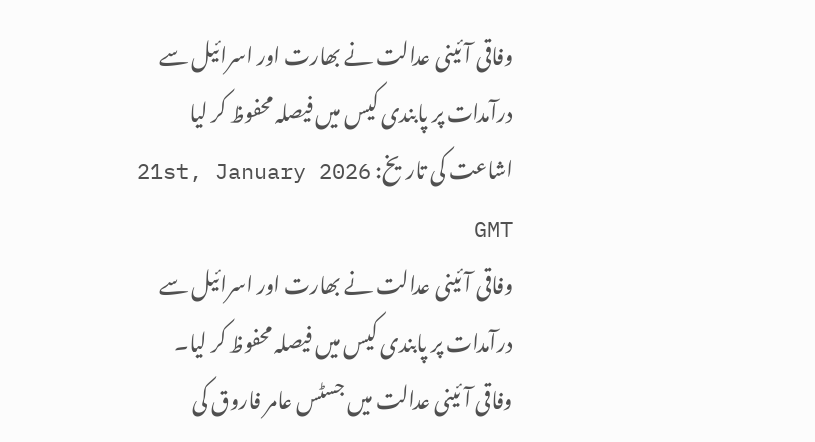وفاقی آئینی عدالت نے بھارت اور اسرائیل سے درآمدات پر پابندی کیس میں فیصلہ محفوظ کر لیا
اشاعت کی تاریخ: 21st, January 2026 GMT
وفاقی آئینی عدالت نے بھارت اور اسرائیل سے درآمدات پر پابندی کیس میں فیصلہ محفوظ کر لیا۔
وفاقی آئینی عدالت میں جسٹس عامر فاروق کی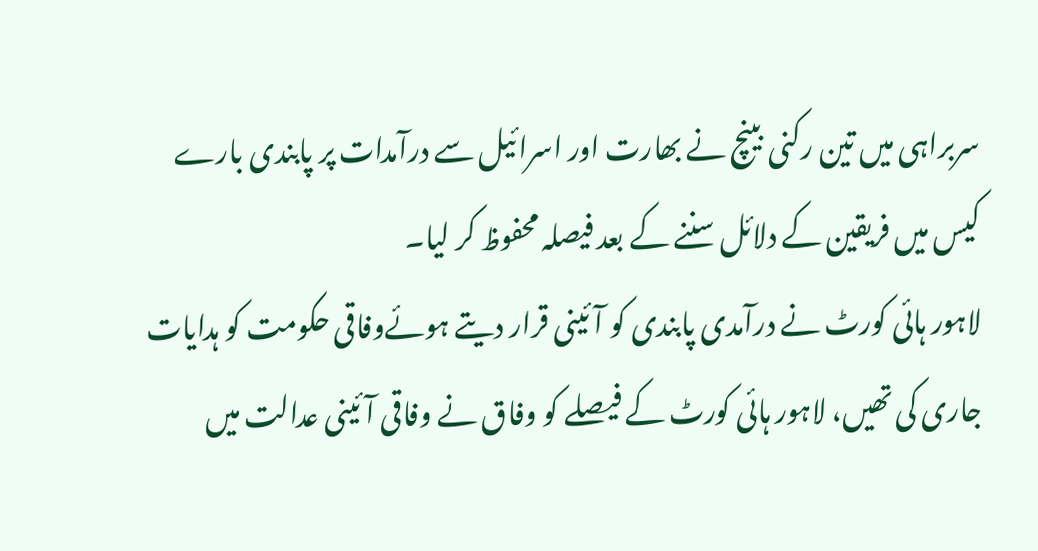سربراہی میں تین رکنی بینچ نے بھارت اور اسرائیل سے درآمدات پر پابندی بارے کیس میں فریقین کے دلائل سننے کے بعد فیصلہ محفوظ کر لیا۔
لاہور ہائی کورٹ نے درآمدی پابندی کو آئینی قرار دیتے ہوئےوفاقی حکومت کو ہدایات جاری کی تھیں، لاہور ہائی کورٹ کے فیصلے کو وفاق نے وفاقی آئینی عدالت میں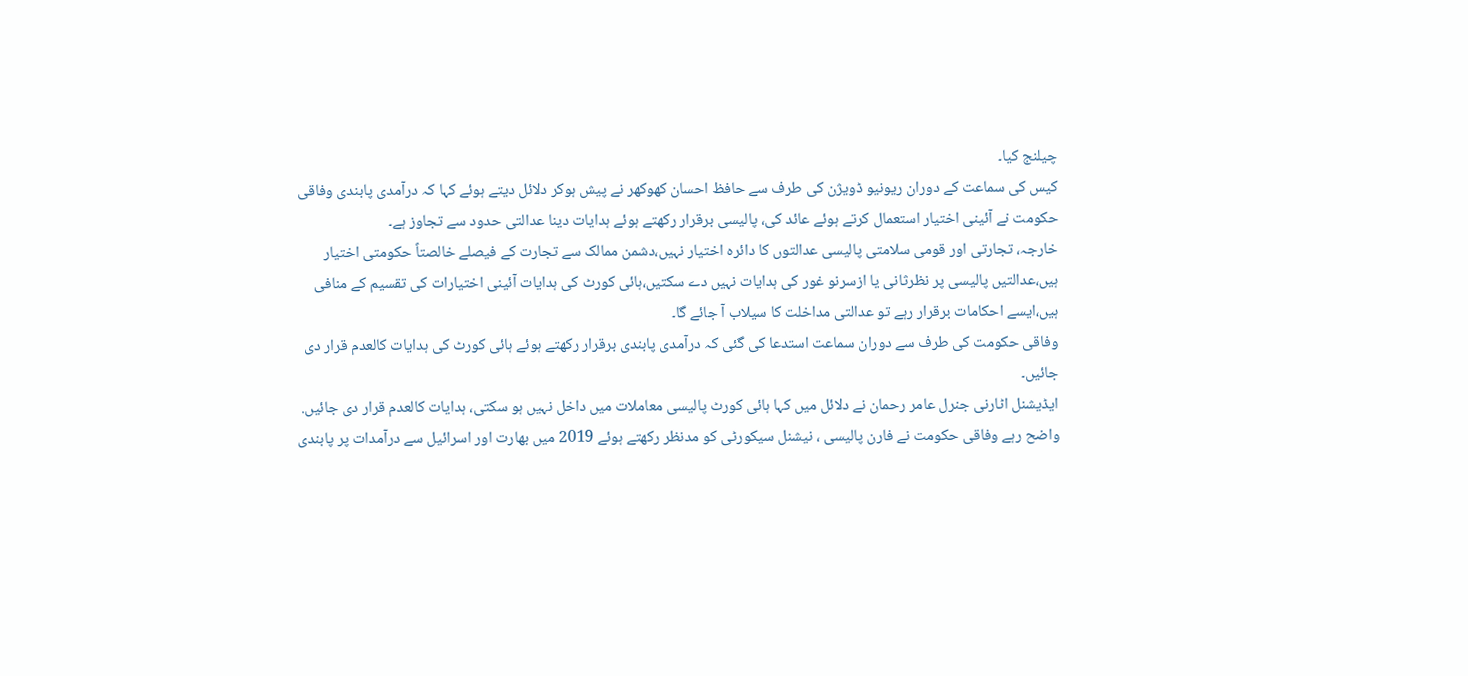چیلنج کیا۔
کیس کی سماعت کے دوران ریونیو ڈویژن کی طرف سے حافظ احسان کھوکھر نے پیش ہوکر دلائل دیتے ہوئے کہا کہ درآمدی پابندی وفاقی حکومت نے آئینی اختیار استعمال کرتے ہوئے عائد کی، پالیسی برقرار رکھتے ہوئے ہدایات دینا عدالتی حدود سے تجاوز ہے۔
خارجہ، تجارتی اور قومی سلامتی پالیسی عدالتوں کا دائرہ اختیار نہیں،دشمن ممالک سے تجارت کے فیصلے خالصتاً حکومتی اختیار ہیں،عدالتیں پالیسی پر نظرثانی یا ازسرنو غور کی ہدایات نہیں دے سکتیں،ہائی کورٹ کی ہدایات آئینی اختیارات کی تقسیم کے منافی ہیں،ایسے احکامات برقرار رہے تو عدالتی مداخلت کا سیلاب آ جائے گا۔
وفاقی حکومت کی طرف سے دوران سماعت استدعا کی گئی کہ درآمدی پابندی برقرار رکھتے ہوئے ہائی کورٹ کی ہدایات کالعدم قرار دی جائیں۔
ایڈیشنل اٹارنی جنرل عامر رحمان نے دلائل میں کہا ہائی کورٹ پالیسی معاملات میں داخل نہیں ہو سکتی، ہدایات کالعدم قرار دی جائیں.
واضح رہے وفاقی حکومت نے فارن پالیسی ، نیشنل سیکورٹی کو مدنظر رکھتے ہوئے 2019 میں بھارت اور اسرائیل سے درآمدات پر پابندی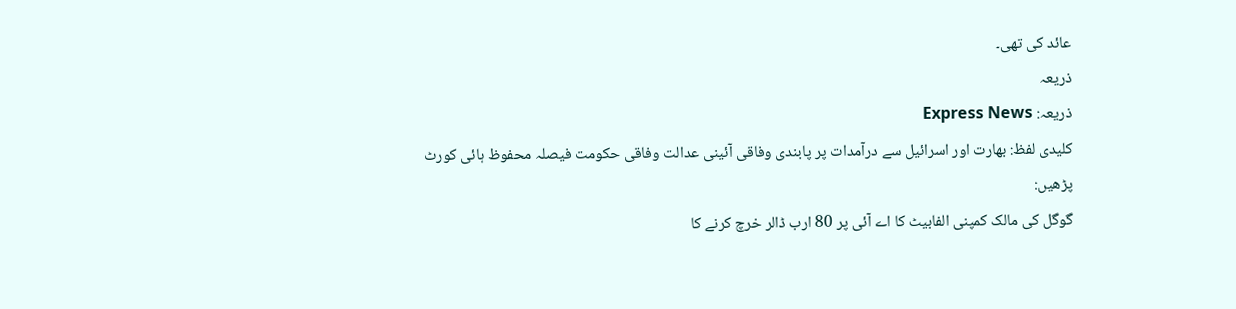عائد کی تھی۔
ذریعہ
ذریعہ: Express News
کلیدی لفظ: بھارت اور اسرائیل سے درآمدات پر پابندی وفاقی آئینی عدالت وفاقی حکومت فیصلہ محفوظ ہائی کورٹ
پڑھیں:
گوگل کی مالک کمپنی الفابیٹ کا اے آئی پر 80 ارب ڈالر خرچ کرنے کا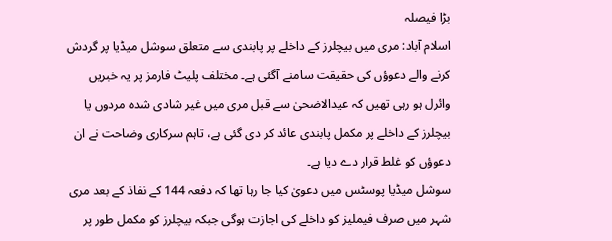بڑا فیصلہ
اسلام آباد: مری میں بیچلرز کے داخلے پر پابندی سے متعلق سوشل میڈیا پر گردش کرنے والے دعوؤں کی حقیقت سامنے آگئی ہے۔ مختلف پلیٹ فارمز پر یہ خبریں وائرل ہو رہی تھیں کہ عیدالاضحیٰ سے قبل مری میں غیر شادی شدہ مردوں یا بیچلرز کے داخلے پر مکمل پابندی عائد کر دی گئی ہے، تاہم سرکاری وضاحت نے ان دعوؤں کو غلط قرار دے دیا ہے۔
سوشل میڈیا پوسٹس میں دعویٰ کیا جا رہا تھا کہ دفعہ 144 کے نفاذ کے بعد مری شہر میں صرف فیملیز کو داخلے کی اجازت ہوگی جبکہ بیچلرز کو مکمل طور پر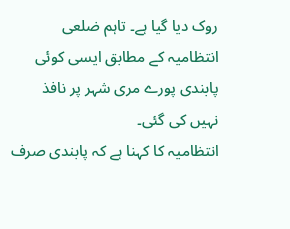روک دیا گیا ہے۔ تاہم ضلعی انتظامیہ کے مطابق ایسی کوئی پابندی پورے مری شہر پر نافذ نہیں کی گئی۔
انتظامیہ کا کہنا ہے کہ پابندی صرف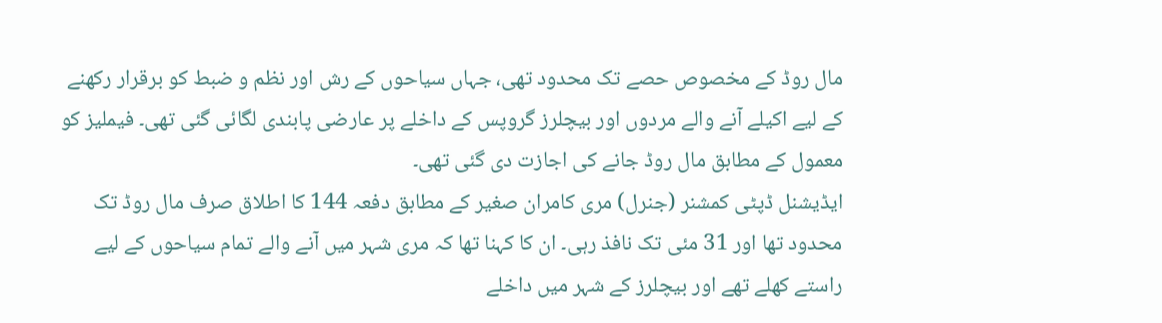مال روڈ کے مخصوص حصے تک محدود تھی، جہاں سیاحوں کے رش اور نظم و ضبط کو برقرار رکھنے کے لیے اکیلے آنے والے مردوں اور بیچلرز گروپس کے داخلے پر عارضی پابندی لگائی گئی تھی۔ فیملیز کو معمول کے مطابق مال روڈ جانے کی اجازت دی گئی تھی۔
ایڈیشنل ڈپٹی کمشنر (جنرل) مری کامران صغیر کے مطابق دفعہ 144 کا اطلاق صرف مال روڈ تک محدود تھا اور 31 مئی تک نافذ رہی۔ ان کا کہنا تھا کہ مری شہر میں آنے والے تمام سیاحوں کے لیے راستے کھلے تھے اور بیچلرز کے شہر میں داخلے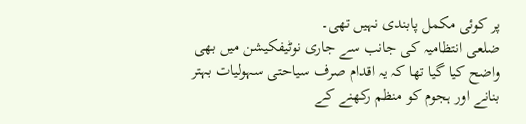پر کوئی مکمل پابندی نہیں تھی۔
ضلعی انتظامیہ کی جانب سے جاری نوٹیفکیشن میں بھی واضح کیا گیا تھا کہ یہ اقدام صرف سیاحتی سہولیات بہتر بنانے اور ہجوم کو منظم رکھنے کے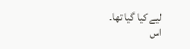لیے کیا گیا تھا۔
اس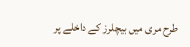طرح مری میں بیچلرز کے داخلے پر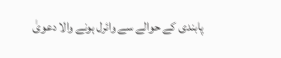پابندی کے حوالے سے وائرل ہونے والا دعویٰ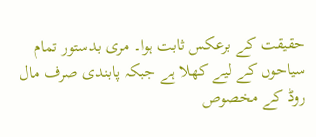حقیقت کے برعکس ثابت ہوا۔ مری بدستور تمام سیاحوں کے لیے کھلا ہے جبکہ پابندی صرف مال روڈ کے مخصوص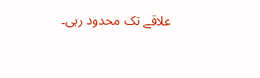علاقے تک محدود رہی۔